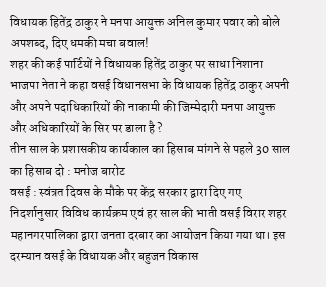विधायक हितेंद्र ठाकुर ने मनपा आयुक्त अनिल कुमार पवार को बोले अपशब्द, दिए धमकी मचा बवाल!
शहर की कई पार्टियों ने विधायक हितेंद्र ठाकुर पर साधा निशाना
भाजपा नेता ने कहा वसई विधानसभा के विधायक हितेंद्र ठाकुर अपनी और अपने पदाधिकारियों की नाकामी की जिम्मेदारी मनपा आयुक्त और अधिकारियों के सिर पर डाला है ?
तीन साल के प्रशासकीय कार्यकाल का हिसाब मांगने से पहले 30 साल का हिसाब दो : मनोज बारोट
वसई : स्वंत्रत दिवस के मौके पर केंद्र सरकार द्वारा दिए गए निदर्शानुसार विविध कार्यक्रम एवं हर साल की भाती वसई विरार शहर महानगरपालिका द्वारा जनता दरबार का आयोजन किया गया था। इस दरम्यान वसई के विधायक और बहुजन विकास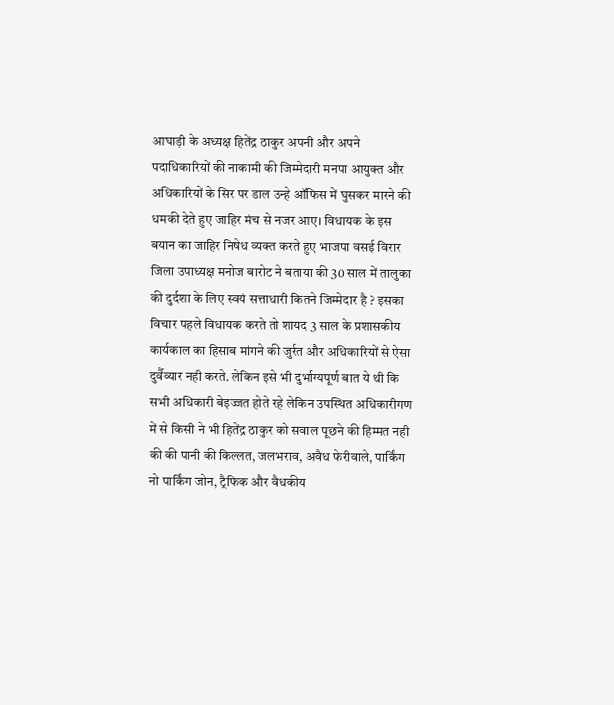आघाड़ी के अध्यक्ष हितेंद्र ठाकुर अपनी और अपने पदाधिकारियों की नाकामी की जिम्मेदारी मनपा आयुक्त और अधिकारियों के सिर पर डाल उन्हे ऑफिस में घुसकर मारने की धमकी देते हुए जाहिर मंच से नजर आए। विधायक के इस बयान का जाहिर निषेध व्यक्त करते हुए भाजपा वसई विरार जिला उपाध्यक्ष मनोज बारोट ने बताया की 30 साल में तालुका की दुर्दशा के लिए स्वयं सत्ताधारी कितने जिम्मेदार है ? इसका विचार पहले विधायक करते तो शायद 3 साल के प्रशासकीय कार्यकाल का हिसाब मांगने की जुर्रत और अधिकारियों से ऐसा दुर्वैव्यार नही करते. लेकिन इसे भी दुर्भाग्यपूर्ण बात ये थी कि सभी अधिकारी बेइज्जत होते रहे लेकिन उपस्थित अधिकारीगण में से किसी ने भी हितेंद्र ठाकुर को सवाल पूछने की हिम्मत नही की की पानी की किल्लत, जलभराव, अवैध फेरीवाले, पार्किंग नो पार्किंग जोन, ट्रैफिक और वैधकीय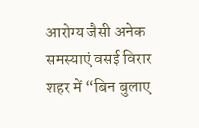आरोग्य जैसी अनेक समस्याएं वसई विरार शहर में “बिन बुलाए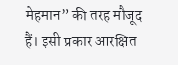मेहमान” की तरह मौजूद हैं। इसी प्रकार आरक्षित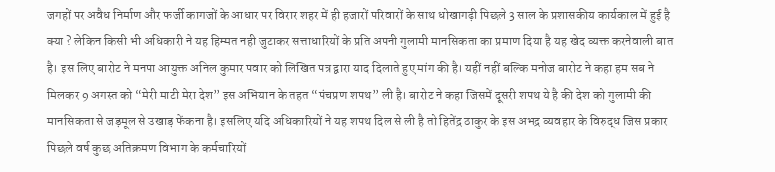जगहों पर अवैध निर्माण और फर्जी कागजों के आधार पर विरार शहर में ही हजारों परिवारों के साथ धोखागढ़ी पिछले 3 साल के प्रशासकीय कार्यकाल में हुई है क्या ? लेकिन किसी भी अधिकारी ने यह हिम्मत नही जुटाकर सत्ताधारियों के प्रति अपनी गुलामी मानसिकता का प्रमाण दिया है यह खेद व्यक्त करनेवाली बात है। इस लिए बारोट ने मनपा आयुक्त अनिल कुमार पवार को लिखित पत्र द्वारा याद दिलाते हुए मांग की है। यहीं नहीं बल्कि मनोज बारोट ने कहा हम सब ने मिलकर 9 अगस्त को “मेरी माटी मेरा देश” इस अभियान के तहत “पंचप्रण शपथ” ली है। बारोट ने कहा जिसमें दूसरी शपथ ये है की देश को गुलामी की मानसिकता से जड़मूल से उखाड़ फेंकना है। इसलिए यदि अधिकारियों ने यह शपथ दिल से ली है तो हितेंद्र ठाकुर के इस अभद्र व्यवहार के विरुद्ध जिस प्रकार पिछले वर्ष कुछ अतिक्रमण विभाग के कर्मचारियों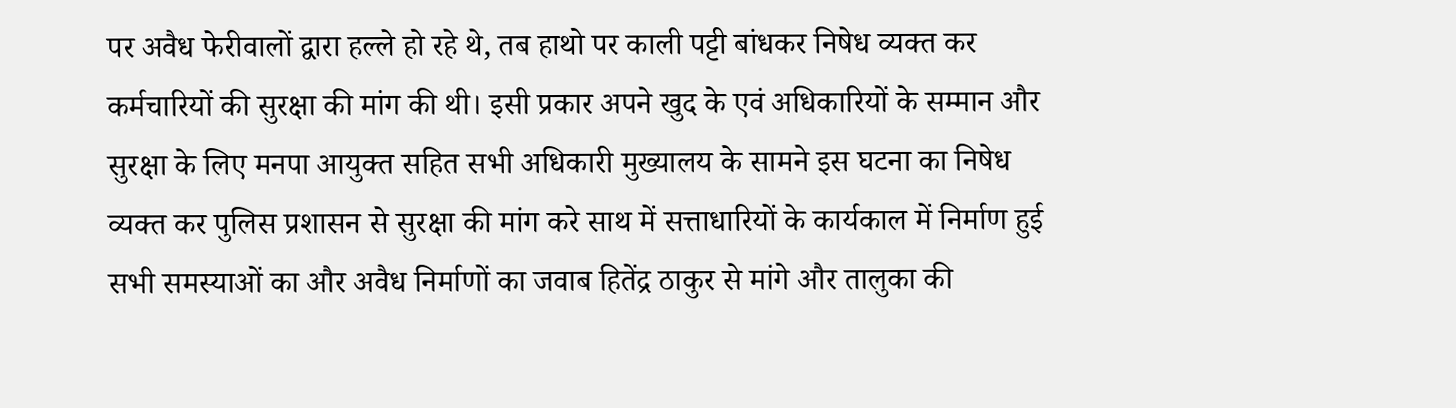पर अवैध फेरीवालों द्वारा हल्ले हो रहे थे, तब हाथो पर काली पट्टी बांधकर निषेध व्यक्त कर कर्मचारियों की सुरक्षा की मांग की थी। इसी प्रकार अपने खुद के एवं अधिकारियों के सम्मान और सुरक्षा के लिए मनपा आयुक्त सहित सभी अधिकारी मुख्यालय के सामने इस घटना का निषेध व्यक्त कर पुलिस प्रशासन से सुरक्षा की मांग करे साथ में सत्ताधारियों के कार्यकाल में निर्माण हुई सभी समस्याओं का और अवैध निर्माणों का जवाब हितेंद्र ठाकुर से मांगे और तालुका की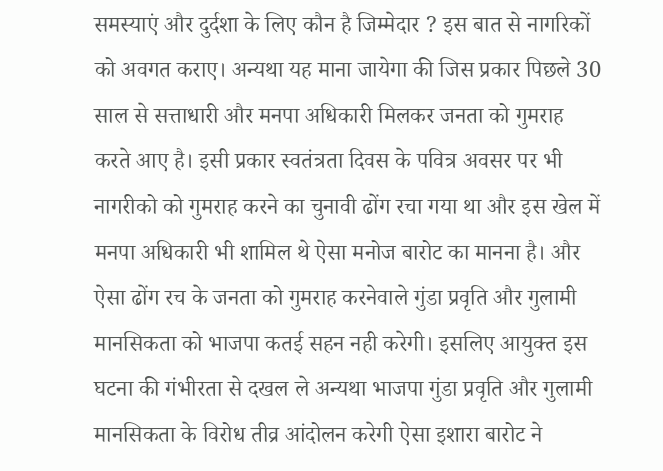समस्याएं और दुर्दशा के लिए कौन है जिम्मेदार ? इस बात से नागरिकों को अवगत कराए। अन्यथा यह माना जायेगा की जिस प्रकार पिछले 30 साल से सत्ताधारी और मनपा अधिकारी मिलकर जनता को गुमराह करते आए है। इसी प्रकार स्वतंत्रता दिवस के पवित्र अवसर पर भी नागरीको को गुमराह करने का चुनावी ढोंग रचा गया था और इस खेल में मनपा अधिकारी भी शामिल थे ऐसा मनोज बारोट का मानना है। और ऐसा ढोंग रच के जनता को गुमराह करनेवाले गुंडा प्रवृति और गुलामी मानसिकता को भाजपा कतई सहन नही करेगी। इसलिए आयुक्त इस घटना की गंभीरता से दखल ले अन्यथा भाजपा गुंडा प्रवृति और गुलामी मानसिकता के विरोध तीव्र आंदोलन करेगी ऐसा इशारा बारोट ने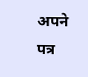अपने पत्र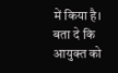में किया है। बता दे कि आयुक्त को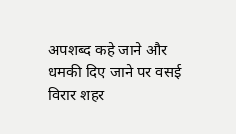अपशब्द कहे जाने और धमकी दिए जाने पर वसई विरार शहर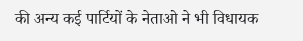की अन्य कई पार्टियों के नेताओ ने भी विधायक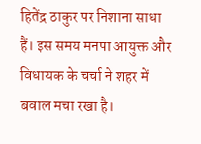हितेंद्र ठाकुर पर निशाना साधा हैं। इस समय मनपा आयुक्त और विधायक के चर्चा ने शहर में बवाल मचा रखा है।